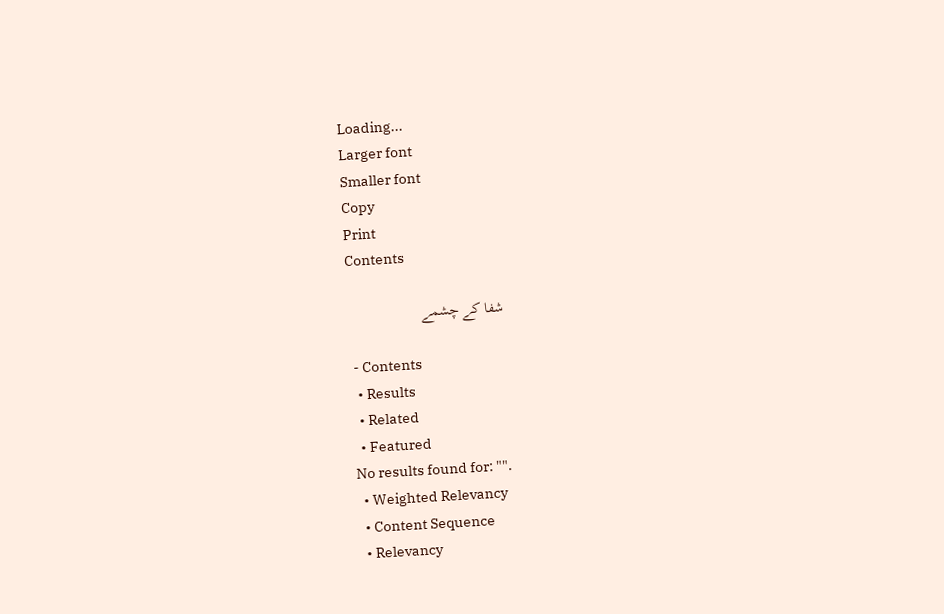Loading...
Larger font
Smaller font
Copy
Print
Contents

شفا کے چشمے

 - Contents
  • Results
  • Related
  • Featured
No results found for: "".
  • Weighted Relevancy
  • Content Sequence
  • Relevancy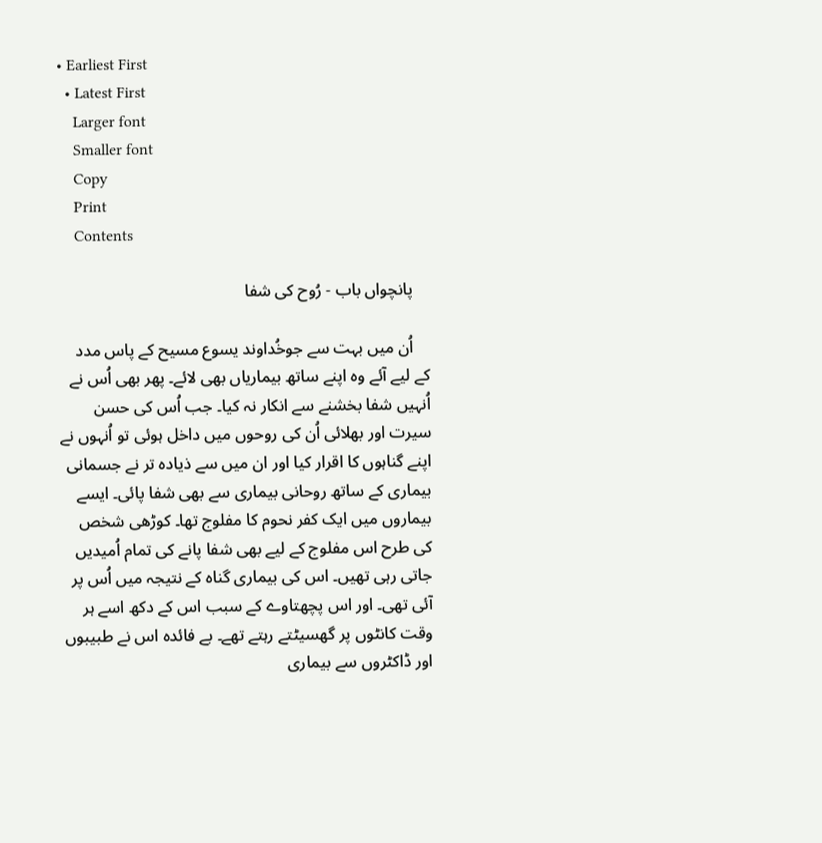• Earliest First
  • Latest First
    Larger font
    Smaller font
    Copy
    Print
    Contents

    پانچواں باب - رُوح کی شفا

    اُن میں بہت سے جوخُداوند یسوع مسیح کے پاس مدد کے لیے آئے وہ اپنے ساتھ بیماریاں بھی لائے۔ پھر بھی اُس نے اُنہیں شفا بخشنے سے انکار نہ کیا۔ جب اُس کی حسن سیرت اور بھلائی اُن کی روحوں میں داخل ہوئی تو اُنہوں نے اپنے گناہوں کا اقرار کیا اور ان میں سے ذیادہ تر نے جسمانی بیماری کے ساتھ روحانی بیماری سے بھی شفا پائی۔ ایسے بیماروں میں ایک کفر نحوم کا مفلوج تھا۔ کوڑھی شخص کی طرح اس مفلوج کے لیے بھی شفا پانے کی تمام اُمیدیں جاتی رہی تھیں۔ اس کی بیماری گناہ کے نتیجہ میں اُس پر آئی تھی۔ اور اس پچھتاوے کے سبب اس کے دکھ اسے ہر وقت کانٹوں پر گھسیٹتے رہتے تھے۔ بے فائدہ اس نے طبیبوں اور ڈاکٹروں سے بیماری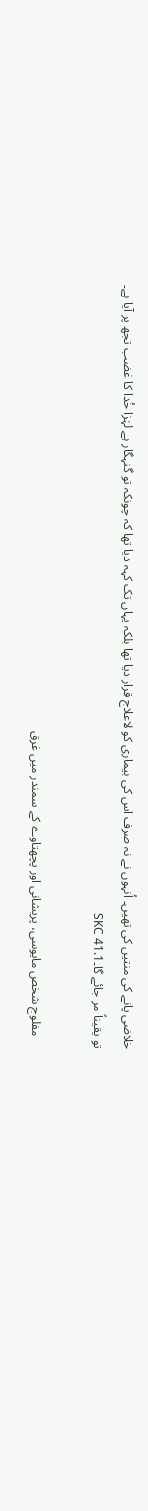خلاضی پانے کی منتیں کی تھیں۔ اُنہوں نے نہ صرف اس کی بیماری کو لاعلاج قرار دیا تھا بلکہ یہاں تک کہہ دیا تھا کہ چونکہ تو گنہگار ہے لہٰزا خُدا کا غضب تجھ پر آیا ہے۔ تو یقیناً مر جائے گا۔SKC 41.1

    مفلوج شخص مایوسی، پریشانی اور پچھتاوے کے سمندر میں غرق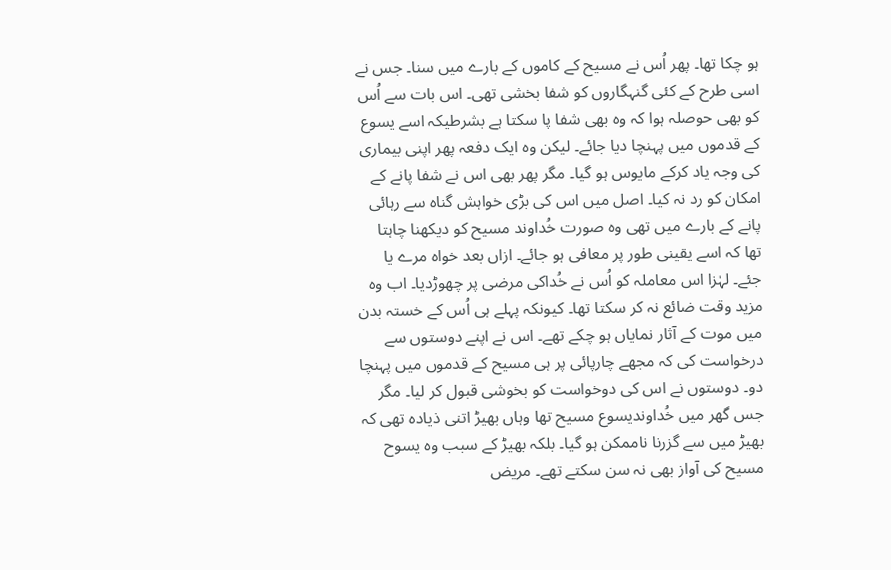ہو چکا تھا۔ پھر اُس نے مسیح کے کاموں کے بارے میں سنا۔ جس نے اسی طرح کے کئی گنہگاروں کو شفا بخشی تھی۔ اس بات سے اُس کو بھی حوصلہ ہوا کہ وہ بھی شفا پا سکتا ہے بشرطیکہ اسے یسوع کے قدموں میں پہنچا دیا جائے۔ لیکن وہ ایک دفعہ پھر اپنی بیماری کی وجہ یاد کرکے مایوس ہو گیا۔ مگر پھر بھی اس نے شفا پانے کے امکان کو رد نہ کیا۔ اصل میں اس کی بڑی خواہش گناہ سے رہائی پانے کے بارے میں تھی وہ صورت خُداوند مسیح کو دیکھنا چاہتا تھا کہ اسے یقینی طور پر معافی ہو جائے۔ ازاں بعد خواہ مرے یا جئے۔ لہٰزا اس معاملہ کو اُس نے خُداکی مرضی پر چھوڑدیا۔ اب وہ مزید وقت ضائع نہ کر سکتا تھا۔ کیونکہ پہلے ہی اُس کے خستہ بدن میں موت کے آثار نمایاں ہو چکے تھے۔ اس نے اپنے دوستوں سے درخواست کی کہ مجھے چارپائی پر ہی مسیح کے قدموں میں پہنچا دو۔ دوستوں نے اس کی دوخواست کو بخوشی قبول کر لیا۔ مگر جس گھر میں خُداوندیسوع مسیح تھا وہاں بھیڑ اتنی ذیادہ تھی کہ بھیڑ میں سے گزرنا ناممکن ہو گیا۔ بلکہ بھیڑ کے سبب وہ یسوح مسیح کی آواز بھی نہ سن سکتے تھے۔ مریض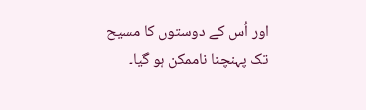اور اُس کے دوستوں کا مسیح تک پہنچنا ناممکن ہو گیا۔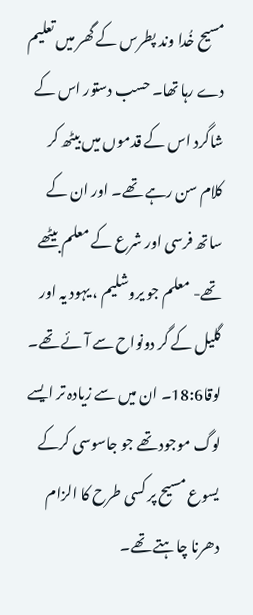مسیح خُدا وند پطرس کے گھر میں تعلیم دے رہا تھا۔ حسب دستور اس کے شاگرد اس کے قدموں میں بیٹھ کر کلام سن رہے تھے۔ اور ان کے ساتھ فرسی اور شرع کے معلم بیٹھے تھے- معلم جو یروشلیم ، یہود یہ اور گلیل کے گر دونواح سے آئے تھے۔ لوقا18:6۔ ان میں سے زیادہ تر ایسے لوگ موجود تھے جو جاسوسی کرکے یسوع مسیح پر کسی طرح کا الزام دھرنا چاہتے تھے۔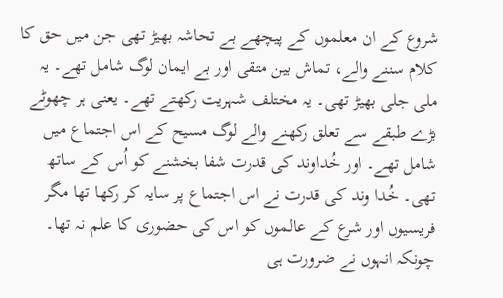شروع کے ان معلموں کے پیچھے بے تحاشہ بھیڑ تھی جن میں حق کا کلام سننے والے، تماش بین متقی اور بے ایمان لوگ شامل تھے۔ یہ ملی جلی بھیڑ تھی۔ یہ مختلف شہریت رکھتے تھے۔ یعنی ہر چھوٹے بڑے طبقے سے تعلق رکھنے والے لوگ مسیح کے اس اجتماع میں شامل تھے۔ اور خُداوند کی قدرت شفا بخشنے کو اُس کے ساتھ تھی۔ خُدا وند کی قدرت نے اس اجتماع پر سایہ کر رکھا تھا مگر فریسیوں اور شرع کے عالموں کو اس کی حضوری کا علم نہ تھا۔ چونکہ انہوں نے ضرورت ہی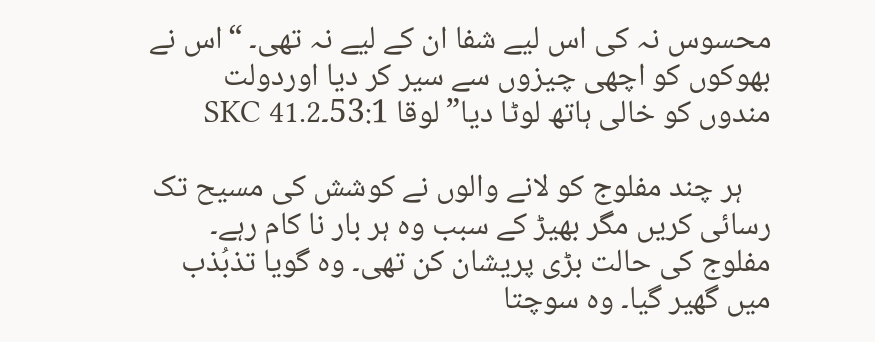محسوس نہ کی اس لیے شفا ان کے لیے نہ تھی۔ “اس نے بھوکوں کو اچھی چیزوں سے سیر کر دیا اوردولت مندوں کو خالی ہاتھ لوٹا دیا” لوقا 53:1۔SKC 41.2

    ہر چند مفلوج کو لانے والوں نے کوشش کی مسیح تک رسائی کریں مگر بھیڑ کے سبب وہ ہر بار نا کام رہے۔ مفلوج کی حالت بڑی پریشان کن تھی۔ وہ گویا تذبُذب میں گھیر گیا۔ وہ سوچتا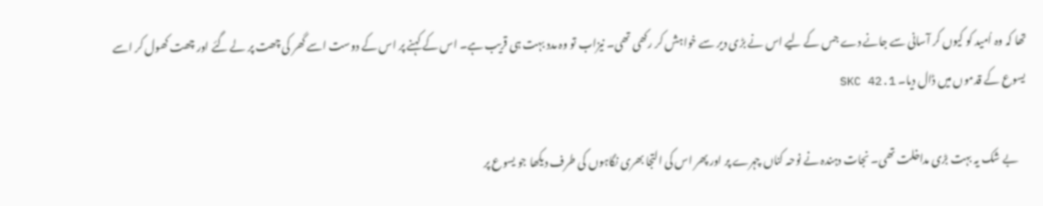تھا کہ وہ اُمید کو کیوں کر آسانی سے جانے دے جس کے لیے اس نے بڑی دیر سے خواہش کر رکھی تھی۔ نیزاب تو وہ مدد بہت ہی قریب ہے۔ اس کے کہنے پر اس کے دوست اسے گھر کی چھت پر لے گئے اور چھت کھول کر اسے یسوع کے قدموں میں ڈال دیا۔ SKC 42.1

    بے شک یہ بہت بڑی مداخلت تھی۔ نجات دہندہ نے نوحہ کناں چہرے پر اور پھر اس کی التجا بھری نگاہوں کی طرف دیکھا جو یسوع پر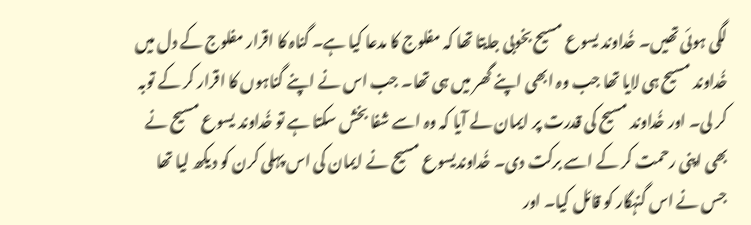لگی ہوئی تھیں۔ خُداوند یسوع مسیح بخوبی جایتا تھا کہ مفلوج کا مدعا کیا ہے۔ گناہ کا اقرار مفلوج کے دل میں خُداوند مسیح ہی لایا تھا جب وہ ابھی اپنے گھر میں ہی تھا۔ جب اس نے اپنے گناہوں کا اقرار کر کے توبہ کر لی۔ اور خُداوند مسیح کی قدرت پر ایمان لے آیا کہ وہ اسے شفا بخش سکتا ہے تو خُداوند یسوع مسیح نے بھی اپنی رحمت کر کے اسے برکت دی۔ خُداوندیسوع مسیح نے ایمان کی اس پہلی کرن کو دیکھ لیا تھا جس نے اس گنہگار کو قائل کیا۔ اور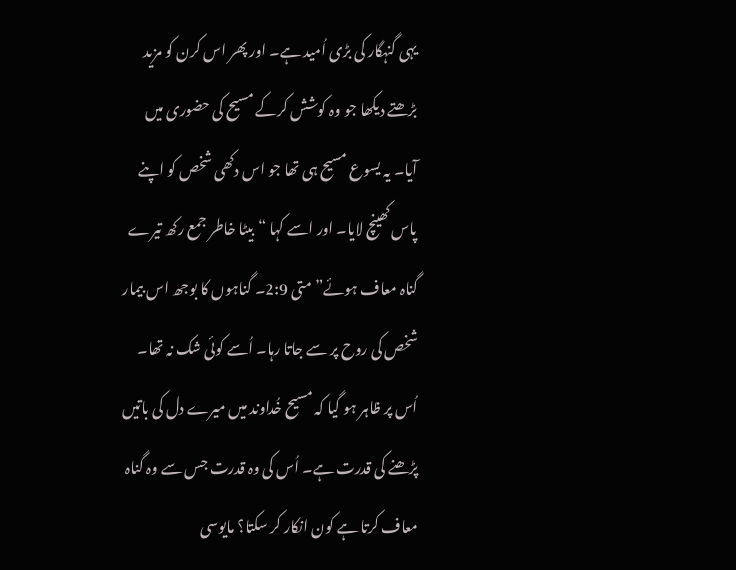یہی گنہگار کی بڑی اُمید ہے۔ اور پھر اس کرن کو مزید بڑھتے دیکھا جو وہ کوشش کرکے مسیح کی حضوری میں آیا۔ یہ یسوع مسیح ہی تھا جو اس دکھی شخص کو اپنے پاس کھینچ لایا۔ اور اسے کہا “بیٹا خاطر جمع رکھ تیرے گناہ معاف ہوئے” متی 2:9۔ گناہوں کا بوجھ اس بیمار شخص کی روح پر سے جاتا رہا۔ اُسے کوئی شک نہ تھا۔ اُس پر ظاہر ہو گیا کہ مسیح خُداوند میں میرے دل کی باتیں پڑھنے کی قدرت ہے۔ اُس کی وہ قدرت جس سے وہ گناہ معاف کرتا ہے کون انکار کر سکتا؟ مایوسی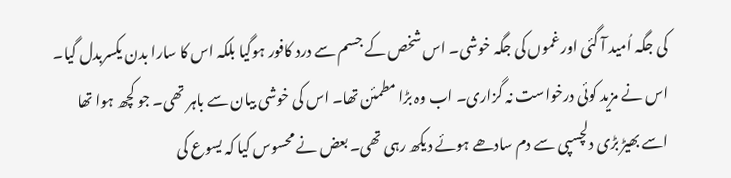کی جگہ اُمید آ گئی اور غموں کی جگہ خوشی۔ اس شخص کے جسم سے درد کافور ہوگیا بلکہ اس کا سارا بدن یکسربدل گیا۔ اس نے مزید کوئی درخواست نہ گزاری۔ اب وہ بڑا مطمئن تھا۔ اس کی خوشی بیان سے باہر تھی۔ جو کچھ ہوا تھا اسے بھیڑ بڑی دلچسپی سے دم سادھے ہوئے دیکھ رہی تھی۔ بعض نے محسوس کیا کہ یسوع کی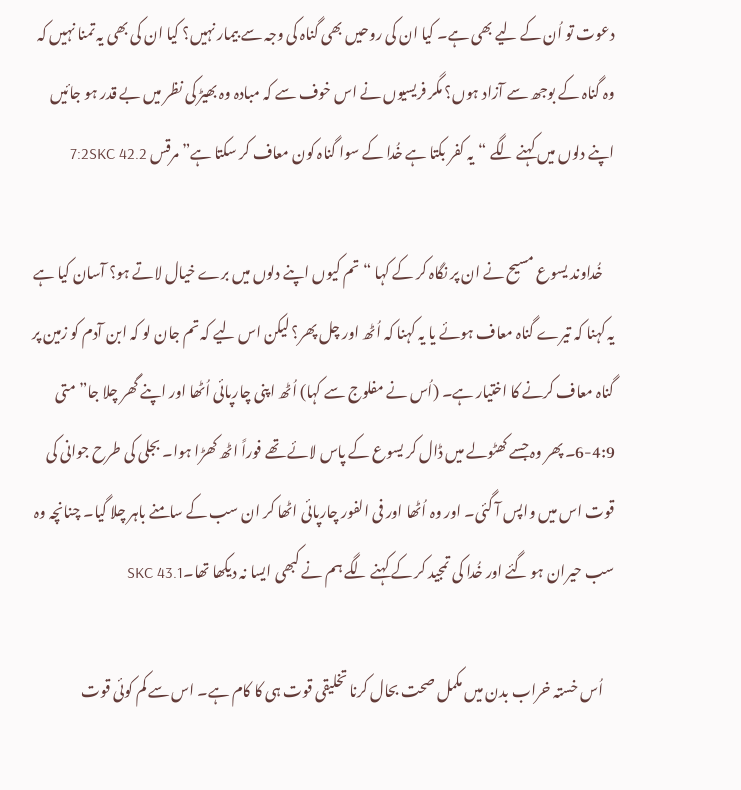دعوت تو اُن کے لیے بھی ہے۔ کیا ان کی روحیں بھی گناہ کی وجہ سے بیمار نہیں؟ کیا ان کی بھی یہ تمنا نہیں کہ وہ گناہ کے بوجھ سے آزاد ہوں؟ مگر فریسیوں نے اس خوف سے کہ مبادہ وہ بھیڑ کی نظر میں بے قدر ہو جائیں اپنے دلوں میں کہنے لگے “یہ کفر بکتا ہے خُدا کے سوا گناہ کون معاف کر سکتا ہے” مرقس 7:2SKC 42.2

    خُداوند یسوع مسیح نے ان پر نگاہ کر کے کہا “تم کیوں اپنے دلوں میں برے خیال لاتے ہو؟ آسان کیا ہے یہ کہنا کہ تیرے گناہ معاف ہوئے یا یہ کہنا کہ اُٹھ اور چل پھر؟ لیکن اس لیے کہ تم جان لو کہ ابن آدم کو زمین پر گناہ معاف کرنے کا اختیار ہے۔ (اُس نے مفلوج سے کہا) اُٹھ اپنی چارپائی اُٹھا اور اپنے گھر چلا جا” متی 4:9-6۔ پھر وہ جسے کھٹولے میں ڈال کر یسوع کے پاس لائے تھے فوراً اٹھ کھڑا ہوا۔ بجلی کی طرح جوانی کی قوت اس میں واپس آ گئی۔ اور وہ اُٹھا اور فی الفور چارپائی اٹھا کر ان سب کے سامنے باہر چلا گیا۔ چنانچہ وہ سب حیران ہو گئے اور خُدا کی تمجید کر کے کہنے لگے ہم نے کبھی ایسا نہ دیکھا تھا۔SKC 43.1

    اُس خستہ خراب بدن میں مکمل صحت بحال کرنا تخلیقی قوت ہی کا کام ہے۔ اس سے کم کوئی قوت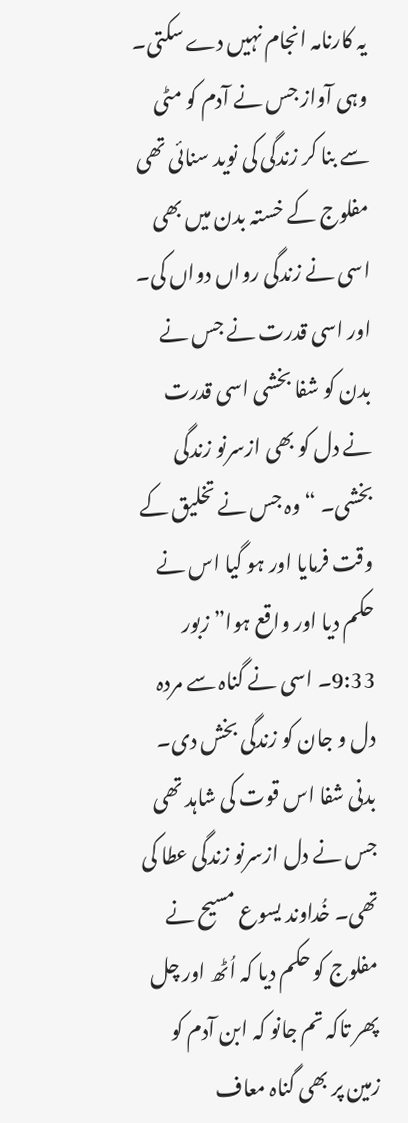یہ کارنامہ انجام نہیں دے سکتی۔ وہی آواز جس نے آدم کو مٹی سے بنا کر زندگی کی نوید سنائی تھی مفلوج کے خستہ بدن میں بھی اسی نے زندگی رواں دواں کی۔ اور اسی قدرت نے جس نے بدن کو شفا بخشی اسی قدرت نے دل کو بھی ازسرنو زندگی بخشی۔ “وہ جس نے تخلیق کے وقت فرمایا اور ہو گیا اس نے حکم دیا اور واقع ہوا” زبور 9:33۔ اسی نے گناہ سے مردہ دل و جان کو زندگی بخش دی۔ بدنی شفا اس قوت کی شاہد تھی جس نے دل ازسرنو زندگی عطا کی تھی۔ خُداوند یسوع مسیح نے مفلوج کو حکم دیا کہ اُٹھ اور چل پھر تاکہ تم جانو کہ ابن آدم کو زمین پر بھی گناہ معاف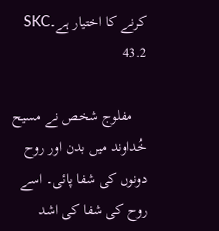کرنے کا اختیار ہے۔SKC 43.2

    مفلوج شخص نے مسیح خُداوند میں بدن اور روح دونوں کی شفا پائی۔ اسے روح کی شفا کی اشد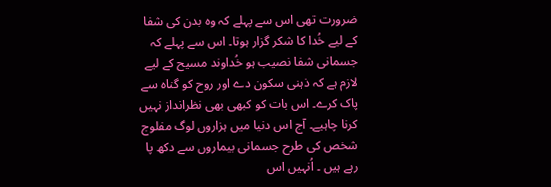ضرورت تھی اس سے پہلے کہ وہ بدن کی شفا کے لیے خُدا کا شکر گزار ہوتا۔ اس سے پہلے کہ جسمانی شفا نصیب ہو خُداوند مسیح کے لیے لازم ہے کہ ذہنی سکون دے اور روح کو گناہ سے پاک کرے۔ اس بات کو کبھی بھی نظرانداز نہیں کرنا چاہیے۔ آج اس دنیا میں ہزاروں لوگ مفلوج شخص کی طرح جسمانی بیماروں سے دکھ پا رہے ہیں ۔ اُنہیں اس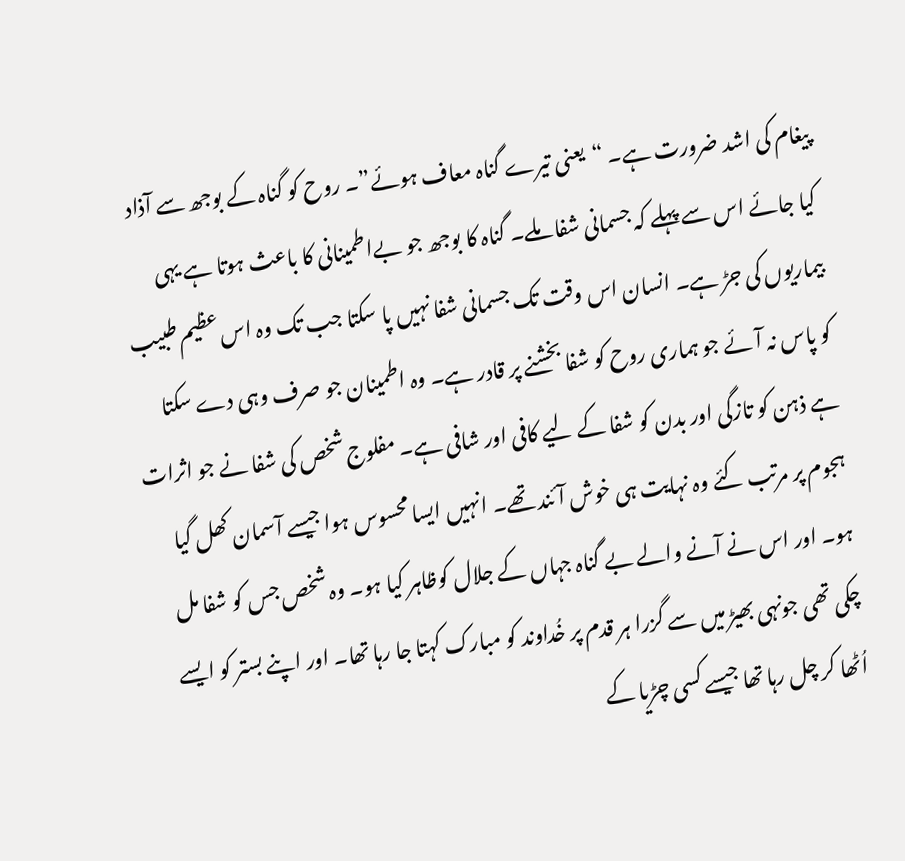پیغام کی اشد ضرورت ہے۔ “یعنی تیرے گناہ معاف ہوئے”۔ روح کو گناہ کے بوجھ سے آذاد کیا جائے اس سے پہلے کہ جسمانی شفا ملے۔ گناہ کا بوجھ جو بےاطمینانی کا باعث ہوتا ہے یہی بیماریوں کی جڑ ہے۔ انسان اس وقت تک جسمانی شفا نہیں پا سکتا جب تک وہ اس عظیم طبیب کو پاس نہ آئے جو ہماری روح کو شفا بخشنے پر قادر ہے۔ وہ اطمینان جو صرف وہی دے سکتا ہے ذہن کو تازگی اور بدن کو شفا کے لیے کافی اور شافی ہے۔ مفلوج شخص کی شفا نے جو اثرات ہجوم پر مرتب کئے وہ نہایت ہی خوش آئند تھے۔ انہیں ایسا محسوس ہوا جیسے آسمان کھل گیا ہو۔ اور اس نے آنے والے بے گناہ جہاں کے جلال کوظاہر کیا ہو۔ وہ شخص جس کو شفا مل چکی تھی جونہی بھیڑ میں سے گزرا ہر قدم پر خُداوند کو مبارک کہتا جا رہا تھا۔ اور اپنے بستر کو ایسے اُٹھا کر چل رہا تھا جیسے کسی چڑیا کے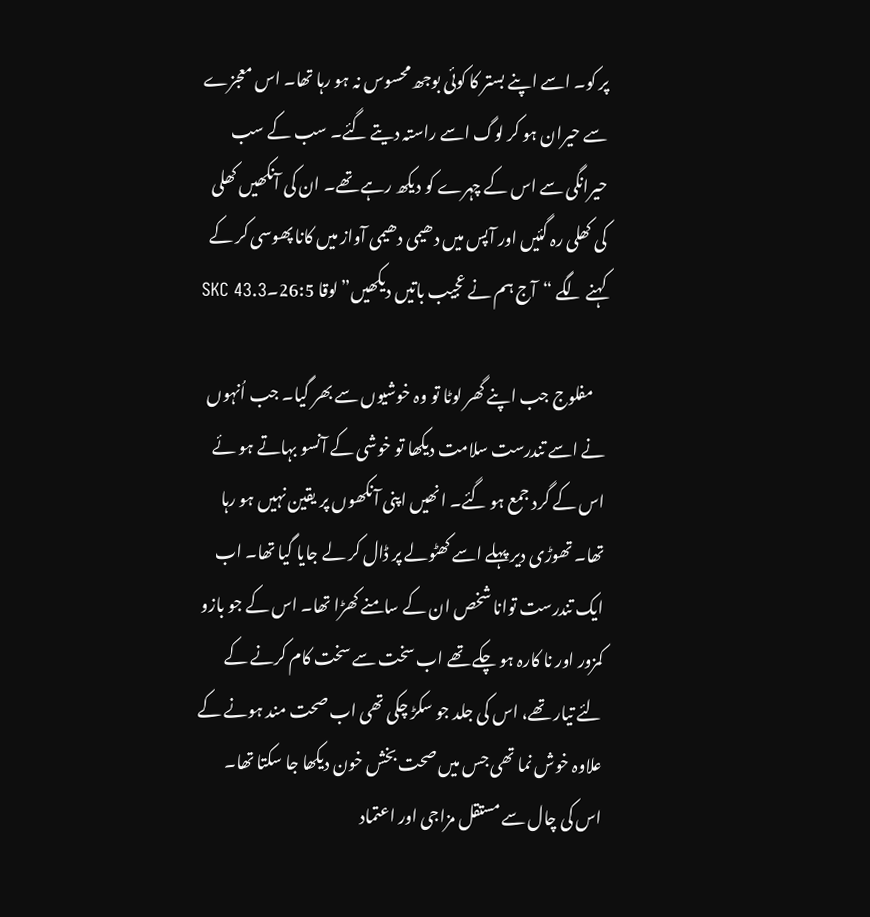پر کو۔ اسے اپنے بستر کا کوئی بوجھ محسوس نہ ہو رہا تھا۔ اس معجزے سے حیران ہو کر لوگ اسے راستہ دیتے گئے۔ سب کے سب حیرانگی سے اس کے چہرے کو دیکھ رہے تھے۔ ان کی آنکھیں کھلی کی کھلی رہ گئیں اور آپس میں دھیمی دھیمی آواز میں کانا پھوسی کر کے کہنے لگے “آج ہم نے عجیب باتیں دیکھیں” لوقا 26:5۔SKC 43.3

    مفلوج جب اپنے گھر لوٹا تو وہ خوشیوں سے بھر گیا۔ جب اُنہوں نے اسے تندرست سلامت دیکھا تو خوشی کے آنسو بہاتے ہو ئے اس کے گرد جمع ہو گئے۔ انھیں اپنی آنکھوں پر یقین نہیں ہو رہا تھا۔ تھوڑی دیر پہلے اسے کھٹولے پر ڈال کر لے جایا گیا تھا۔ اب ایک تندرست توانا شخص ان کے سامنے کھڑا تھا۔ اس کے جو بازو کمزور اور نا کارہ ہو چکے تھے اب سخت سے سخت کام کرنے کے لئے تیار تھے، اس کی جلد جو سکڑ چکی تھی اب صحت مند ہونے کے علاوہ خوش نما تھی جس میں صحت بخش خون دیکھا جا سکتا تھا۔ اس کی چال سے مستقل مزاجی اور اعتماد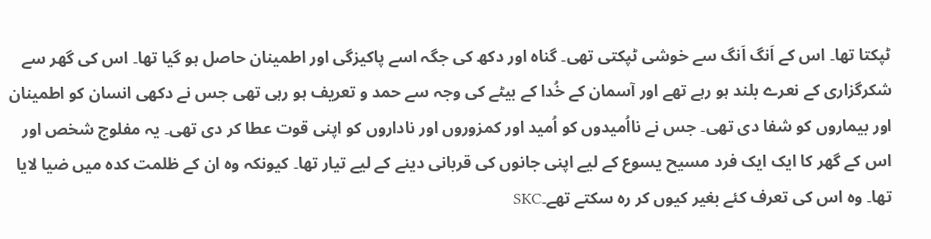ٹپکتا تھا۔ اس کے اَنگ اَنگ سے خوشی ٹپکتی تھی۔ گناہ اور دکھ کی جگہ اسے پاکیزگی اور اطمینان حاصل ہو گیا تھا۔ اس کی گھر سے شکرگزاری کے نعرے بلند ہو رہے تھے اور آسمان کے خُدا کے بیٹے کی وجہ سے حمد و تعریف ہو رہی تھی جس نے دکھی انسان کو اطمینان اور بیماروں کو شفا دی تھی۔ جس نے نااُمیدوں کو اُمید اور کمزوروں اور ناداروں کو اپنی قوت عطا کر دی تھی۔ یہ مفلوج شخص اور اس کے گھر کا ایک ایک فرد مسیح یسوع کے لیے اپنی جانوں کی قربانی دینے کے لیے تیار تھا۔ کیونکہ وہ ان کے ظلمت کدہ میں ضیا لایا تھا۔ وہ اس کی تعرف کئے بغیر کیوں کر رہ سکتے تھے۔SKC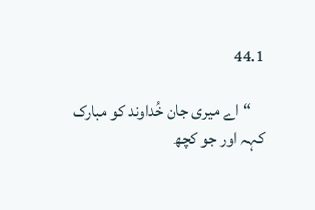44.1

    “اے میری جان خُداوند کو مبارک کہہ اور جو کچھ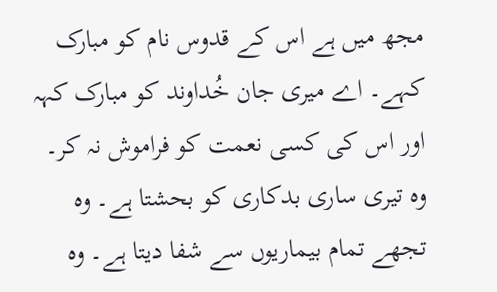مجھ میں ہے اس کے قدوس نام کو مبارک کہے۔ اے میری جان خُداوند کو مبارک کہہ اور اس کی کسی نعمت کو فراموش نہ کر۔ وہ تیری ساری بدکاری کو بحشتا ہے۔ وہ تجھے تمام بیماریوں سے شفا دیتا ہے۔ وہ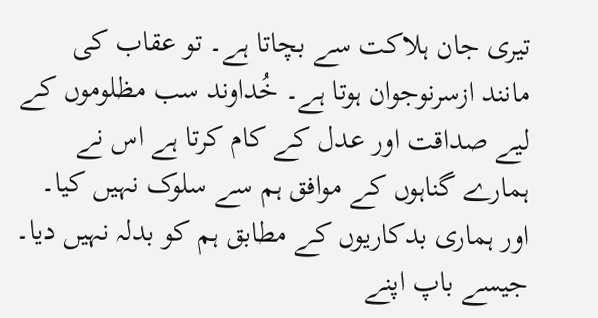تیری جان ہلاکت سے بچاتا ہے۔ تو عقاب کی مانند ازسرنوجوان ہوتا ہے۔ خُداوند سب مظلوموں کے لیے صداقت اور عدل کے کام کرتا ہے اس نے ہمارے گناہوں کے موافق ہم سے سلوک نہیں کیا۔ اور ہماری بدکاریوں کے مطابق ہم کو بدلہ نہیں دیا۔ جیسے باپ اپنے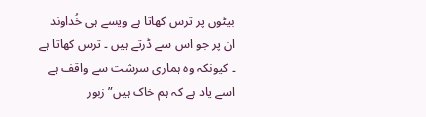بیٹوں پر ترس کھاتا ہے ویسے ہی خُداوند ان پر جو اس سے ڈرتے ہیں ۔ ترس کھاتا ہے ۔ کیونکہ وہ ہماری سرشت سے واقف ہے اسے یاد ہے کہ ہم خاک ہیں” زبور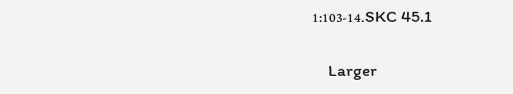1:103-14۔SKC 45.1

    Larger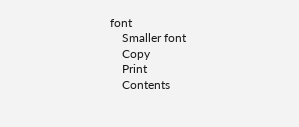font
    Smaller font
    Copy
    Print
    Contents